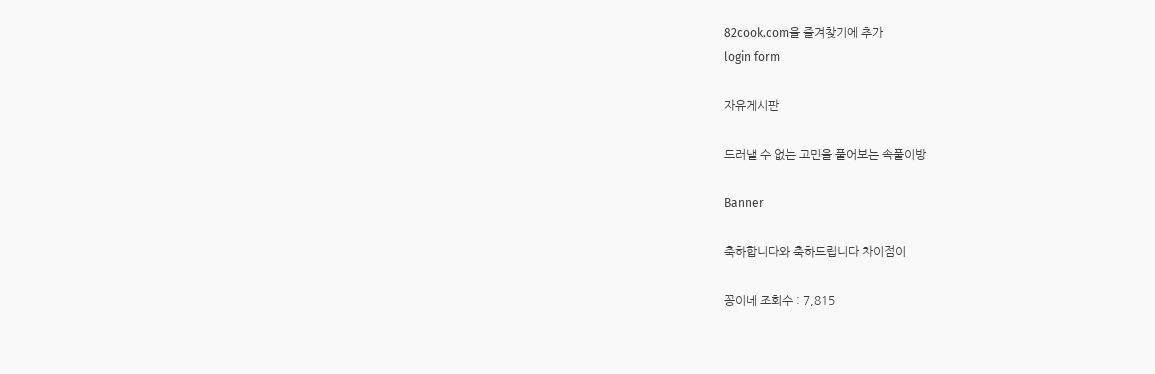82cook.com을 즐겨찾기에 추가
login form

자유게시판

드러낼 수 없는 고민을 풀어보는 속풀이방

Banner

축하합니다와 축하드립니다 차이점이

꽁이네 조회수 : 7,815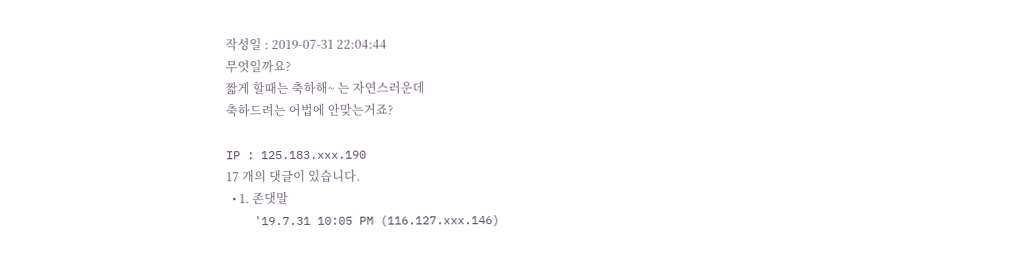작성일 : 2019-07-31 22:04:44
무엇일까요?
짧게 할때는 축하해~ 는 자연스러운데
축하드려는 어법에 안맞는거죠?

IP : 125.183.xxx.190
17 개의 댓글이 있습니다.
  • 1. 존댓말
    '19.7.31 10:05 PM (116.127.xxx.146)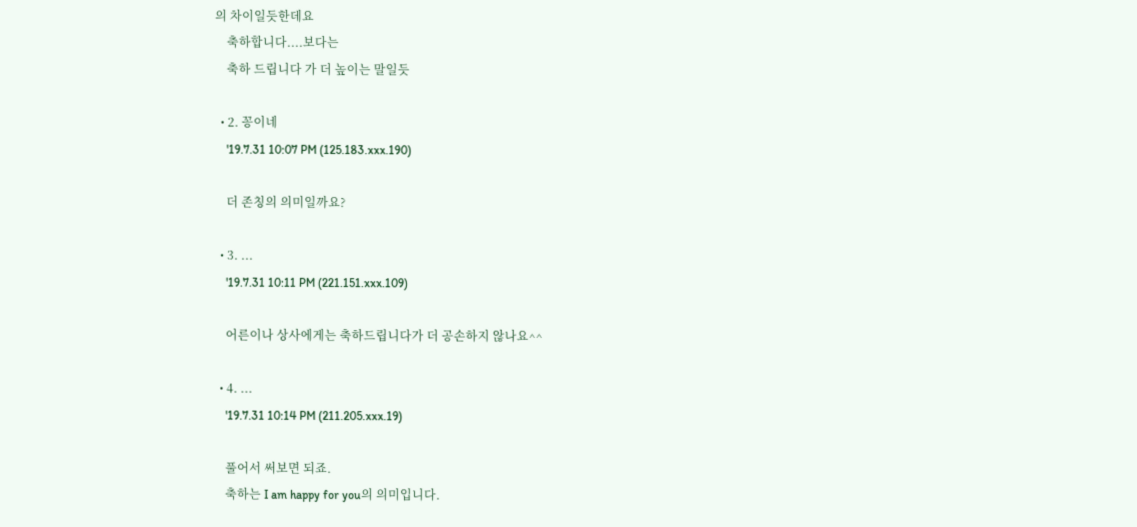의 차이일듯한데요
    축하합니다....보다는
    축하 드립니다 가 더 높이는 말일듯

  • 2. 꽁이네
    '19.7.31 10:07 PM (125.183.xxx.190)

    더 존칭의 의미일까요?

  • 3. ...
    '19.7.31 10:11 PM (221.151.xxx.109)

    어른이나 상사에게는 축하드립니다가 더 공손하지 않나요^^

  • 4. ...
    '19.7.31 10:14 PM (211.205.xxx.19)

    풀어서 써보면 되죠.
    축하는 I am happy for you의 의미입니다.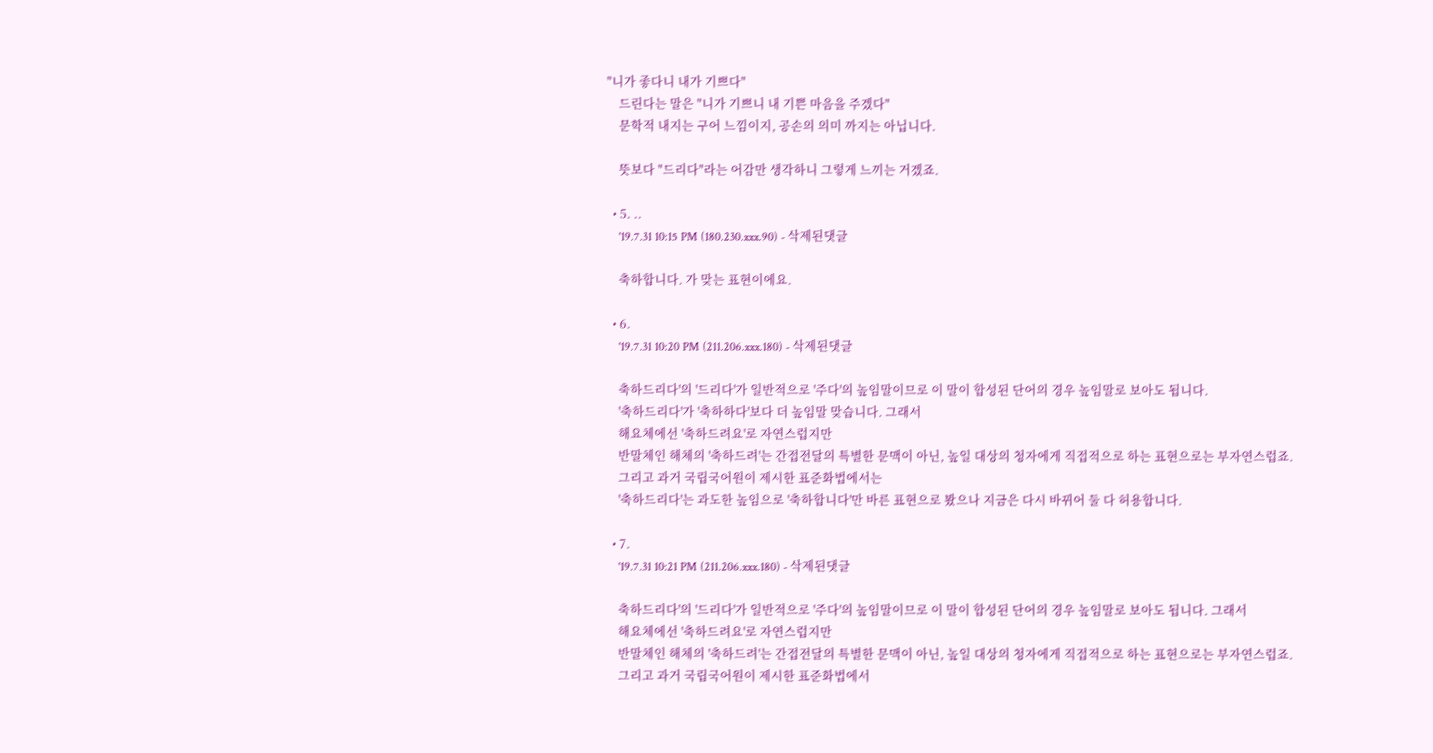"니가 좋다니 내가 기쁘다"
    드린다는 말은 "니가 기쁘니 내 기쁜 마음을 주겠다"
    문학적 내지는 구어 느낌이지, 공손의 의미 까지는 아닙니다.

    뜻보다 "드리다"라는 어감만 생각하니 그렇게 느끼는 거겠죠.

  • 5. ..
    '19.7.31 10:15 PM (180.230.xxx.90) - 삭제된댓글

    축하합니다. 가 맞는 표현이에요.

  • 6.
    '19.7.31 10:20 PM (211.206.xxx.180) - 삭제된댓글

    축하드리다'의 '드리다'가 일반적으로 '주다'의 높임말이므로 이 말이 합성된 단어의 경우 높임말로 보아도 됩니다.
    '축하드리다'가 '축하하다'보다 더 높임말 맞습니다. 그래서
    해요체에선 '축하드려요'로 자연스럽지만
    반말체인 해체의 '축하드려'는 간접전달의 특별한 문맥이 아닌, 높일 대상의 청자에게 직접적으로 하는 표현으로는 부자연스럽죠.
    그리고 과거 국립국어원이 제시한 표준화법에서는
    '축하드리다'는 과도한 높임으로 '축하합니다'만 바른 표현으로 봤으나 지금은 다시 바뀌어 둘 다 허용합니다.

  • 7.
    '19.7.31 10:21 PM (211.206.xxx.180) - 삭제된댓글

    축하드리다'의 '드리다'가 일반적으로 '주다'의 높임말이므로 이 말이 합성된 단어의 경우 높임말로 보아도 됩니다. 그래서
    해요체에선 '축하드려요'로 자연스럽지만
    반말체인 해체의 '축하드려'는 간접전달의 특별한 문맥이 아닌, 높일 대상의 청자에게 직접적으로 하는 표현으로는 부자연스럽죠.
    그리고 과거 국립국어원이 제시한 표준화법에서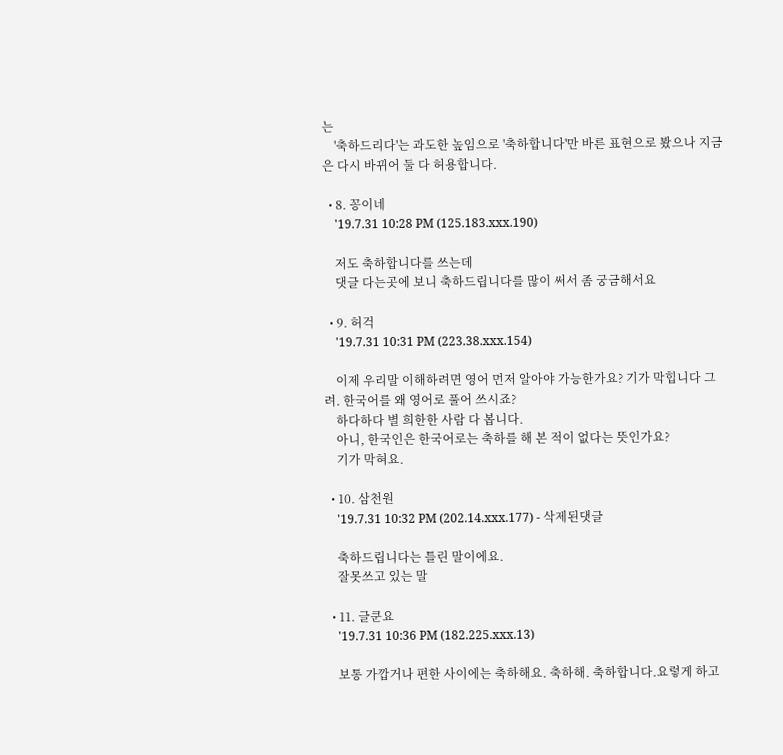는
    '축하드리다'는 과도한 높임으로 '축하합니다'만 바른 표현으로 봤으나 지금은 다시 바뀌어 둘 다 허용합니다.

  • 8. 꽁이네
    '19.7.31 10:28 PM (125.183.xxx.190)

    저도 축하합니다를 쓰는데
    댓글 다는곳에 보니 축하드립니다를 많이 써서 좀 궁금해서요

  • 9. 허걱
    '19.7.31 10:31 PM (223.38.xxx.154)

    이제 우리말 이해하려면 영어 먼저 알아야 가능한가요? 기가 막힙니다 그려. 한국어를 왜 영어로 풀어 쓰시죠?
    하다하다 별 희한한 사람 다 봅니다.
    아니, 한국인은 한국어로는 축하를 해 본 적이 없다는 뜻인가요?
    기가 막혀요.

  • 10. 삼천원
    '19.7.31 10:32 PM (202.14.xxx.177) - 삭제된댓글

    축하드립니다는 틀린 말이에요.
    잘못쓰고 있는 말

  • 11. 글쿤요
    '19.7.31 10:36 PM (182.225.xxx.13)

    보통 가깝거나 편한 사이에는 축하해요. 축하해. 축하합니다.요렇게 하고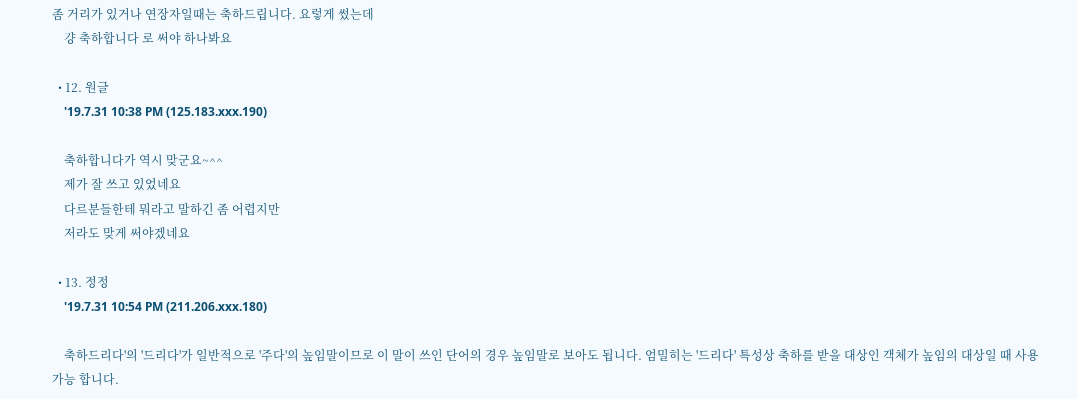좀 거리가 있거나 연장자일때는 축하드립니다. 요렇게 썼는데
    걍 축하합니다 로 써야 하나봐요

  • 12. 원글
    '19.7.31 10:38 PM (125.183.xxx.190)

    축하합니다가 역시 맞군요~^^
    제가 잘 쓰고 있었네요
    다르분들한테 뭐라고 말하긴 좀 어렵지만
    저라도 맞게 써야겠네요

  • 13. 정정
    '19.7.31 10:54 PM (211.206.xxx.180)

    축하드리다'의 '드리다'가 일반적으로 '주다'의 높임말이므로 이 말이 쓰인 단어의 경우 높임말로 보아도 됩니다. 엄밀히는 '드리다' 특성상 축하를 받을 대상인 객체가 높임의 대상일 때 사용가능 합니다.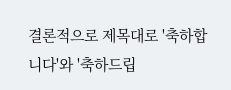결론적으로 제목대로 '축하합니다'와 '축하드립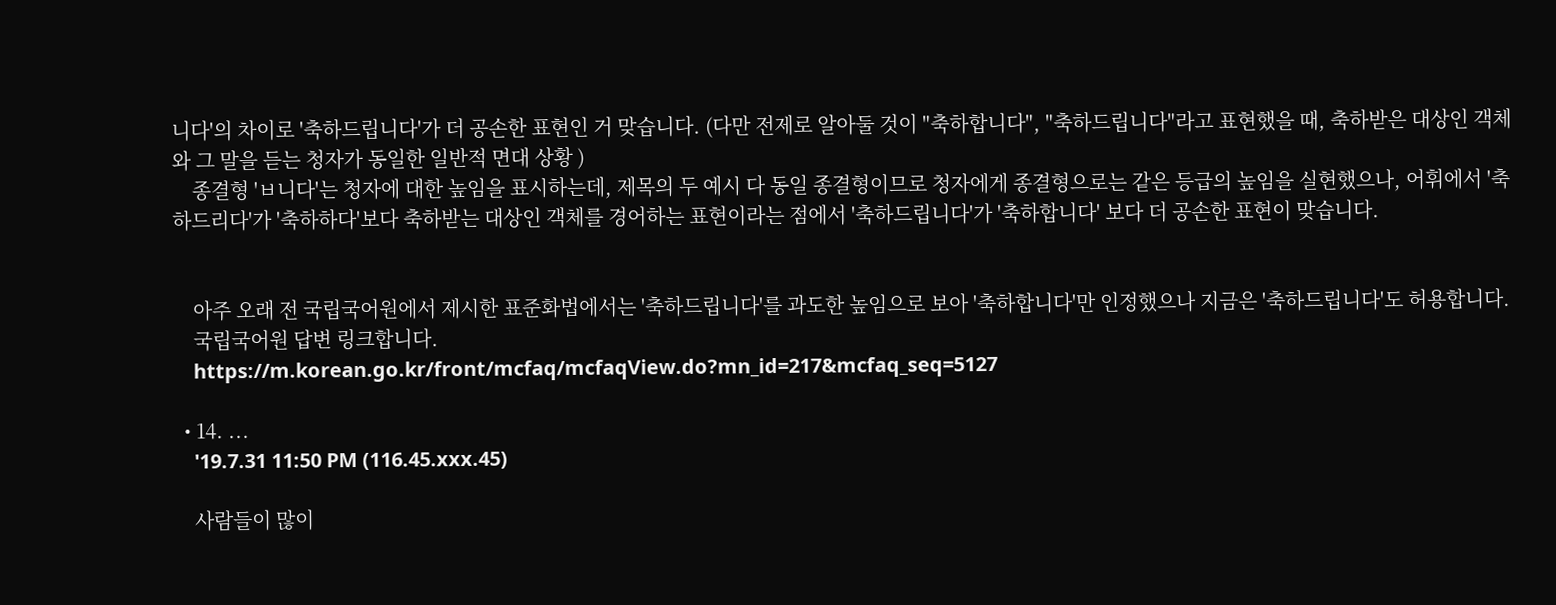니다'의 차이로 '축하드립니다'가 더 공손한 표현인 거 맞습니다. (다만 전제로 알아둘 것이 "축하합니다", "축하드립니다"라고 표현했을 때, 축하받은 대상인 객체와 그 말을 듣는 청자가 동일한 일반적 면대 상황 )
    종결형 'ㅂ니다'는 청자에 대한 높임을 표시하는데, 제목의 두 예시 다 동일 종결형이므로 청자에게 종결형으로는 같은 등급의 높임을 실현했으나, 어휘에서 '축하드리다'가 '축하하다'보다 축하받는 대상인 객체를 경어하는 표현이라는 점에서 '축하드립니다'가 '축하합니다' 보다 더 공손한 표현이 맞습니다.


    아주 오래 전 국립국어원에서 제시한 표준화법에서는 '축하드립니다'를 과도한 높임으로 보아 '축하합니다'만 인정했으나 지금은 '축하드립니다'도 허용합니다.
    국립국어원 답변 링크합니다.
    https://m.korean.go.kr/front/mcfaq/mcfaqView.do?mn_id=217&mcfaq_seq=5127

  • 14. ...
    '19.7.31 11:50 PM (116.45.xxx.45)

    사람들이 많이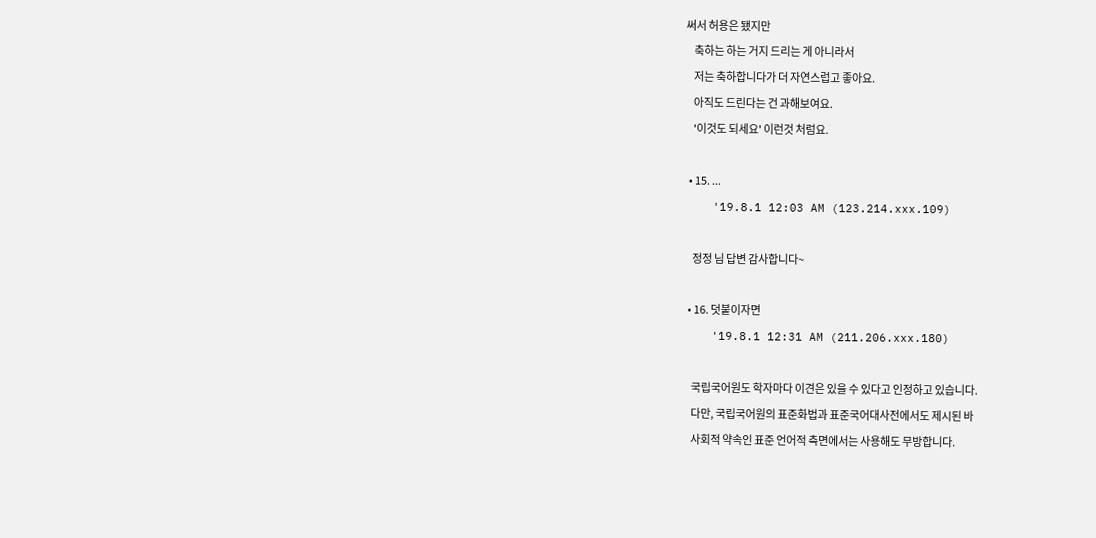써서 허용은 됐지만
    축하는 하는 거지 드리는 게 아니라서
    저는 축하합니다가 더 자연스럽고 좋아요.
    아직도 드린다는 건 과해보여요.
    '이것도 되세요' 이런것 처럼요.

  • 15. ...
    '19.8.1 12:03 AM (123.214.xxx.109)

    정정 님 답변 감사합니다~

  • 16. 덧붙이자면
    '19.8.1 12:31 AM (211.206.xxx.180)

    국립국어원도 학자마다 이견은 있을 수 있다고 인정하고 있습니다.
    다만, 국립국어원의 표준화법과 표준국어대사전에서도 제시된 바
    사회적 약속인 표준 언어적 측면에서는 사용해도 무방합니다.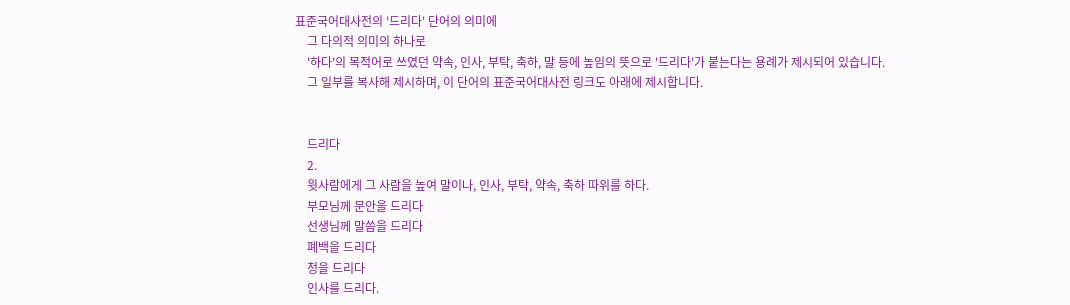표준국어대사전의 '드리다' 단어의 의미에
    그 다의적 의미의 하나로
    '하다'의 목적어로 쓰였던 약속, 인사, 부탁, 축하, 말 등에 높임의 뜻으로 '드리다'가 붙는다는 용례가 제시되어 있습니다.
    그 일부를 복사해 제시하며, 이 단어의 표준국어대사전 링크도 아래에 제시합니다.


    드리다
    2.
    윗사람에게 그 사람을 높여 말이나, 인사, 부탁, 약속, 축하 따위를 하다.
    부모님께 문안을 드리다
    선생님께 말씀을 드리다
    폐백을 드리다
    청을 드리다
    인사를 드리다.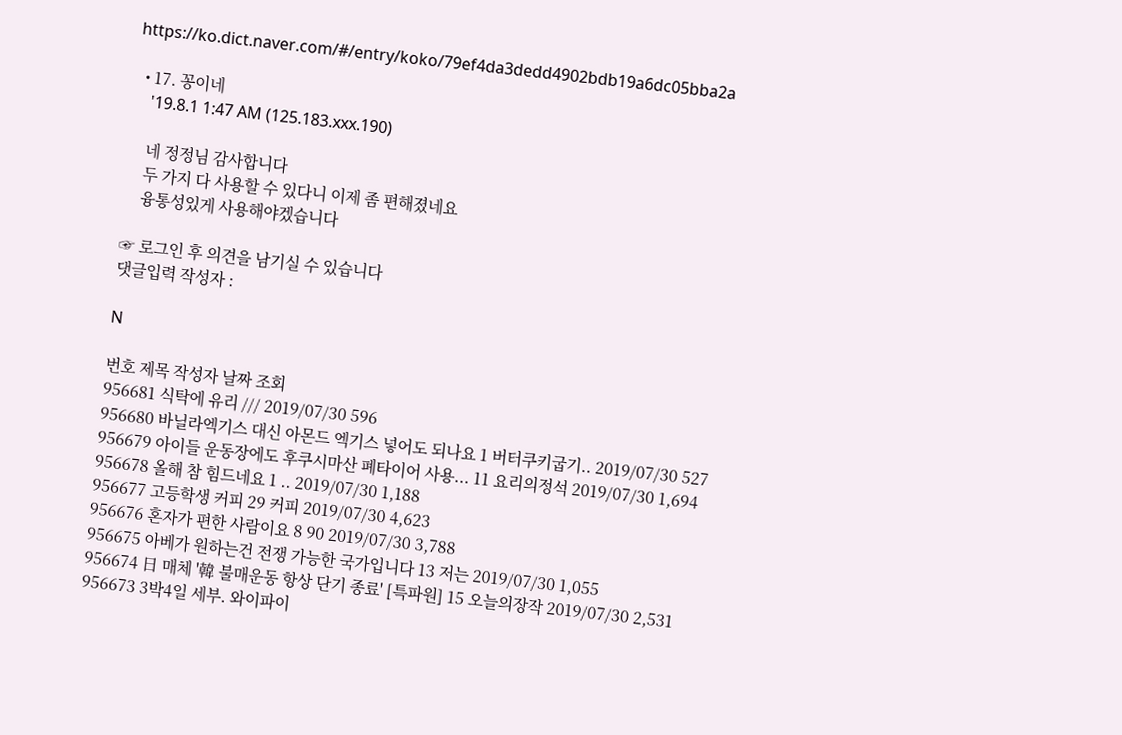https://ko.dict.naver.com/#/entry/koko/79ef4da3dedd4902bdb19a6dc05bba2a

  • 17. 꽁이네
    '19.8.1 1:47 AM (125.183.xxx.190)

    네 정정님 감사합니다
    두 가지 다 사용할 수 있다니 이제 좀 편해졌네요
    융통성있게 사용해야겠습니다

☞ 로그인 후 의견을 남기실 수 있습니다
댓글입력 작성자 :

N

번호 제목 작성자 날짜 조회
956681 식탁에 유리 /// 2019/07/30 596
956680 바닐라엑기스 대신 아몬드 엑기스 넣어도 되나요 1 버터쿠키굽기.. 2019/07/30 527
956679 아이들 운동장에도 후쿠시마산 폐타이어 사용... 11 요리의정석 2019/07/30 1,694
956678 올해 참 힘드네요 1 .. 2019/07/30 1,188
956677 고등학생 커피 29 커피 2019/07/30 4,623
956676 혼자가 편한 사람이요 8 90 2019/07/30 3,788
956675 아베가 원하는건 전쟁 가능한 국가입니다 13 저는 2019/07/30 1,055
956674 日 매체 '韓 불매운동 항상 단기 종료' [특파원] 15 오늘의장작 2019/07/30 2,531
956673 3박4일 세부. 와이파이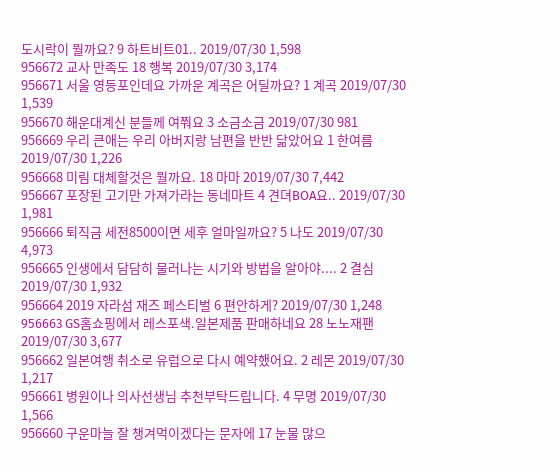도시락이 뭘까요? 9 하트비트01.. 2019/07/30 1,598
956672 교사 만족도 18 행복 2019/07/30 3,174
956671 서울 영등포인데요 가까운 계곡은 어딜까요? 1 계곡 2019/07/30 1,539
956670 해운대계신 분들께 여쭤요 3 소금소금 2019/07/30 981
956669 우리 큰애는 우리 아버지랑 남편을 반반 닮았어요 1 한여름 2019/07/30 1,226
956668 미림 대체할것은 뭘까요. 18 마마 2019/07/30 7,442
956667 포장된 고기만 가져가라는 동네마트 4 견뎌BOA요.. 2019/07/30 1,981
956666 퇴직금 세전8500이면 세후 얼마일까요? 5 나도 2019/07/30 4,973
956665 인생에서 담담히 물러나는 시기와 방법을 알아야.... 2 결심 2019/07/30 1,932
956664 2019 자라섬 재즈 페스티벌 6 편안하게? 2019/07/30 1,248
956663 GS홈쇼핑에서 레스포색.일본제품 판매하네요 28 노노재팬 2019/07/30 3,677
956662 일본여행 취소로 유럽으로 다시 예약했어요. 2 레몬 2019/07/30 1,217
956661 병원이나 의사선생님 추천부탁드립니다. 4 무명 2019/07/30 1,566
956660 구운마늘 잘 챙겨먹이겠다는 문자에 17 눈물 많으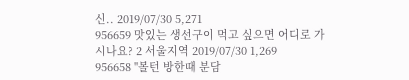신.. 2019/07/30 5,271
956659 맛있는 생선구이 먹고 싶으면 어디로 가시나요? 2 서울지역 2019/07/30 1,269
956658 "볼턴 방한때 분담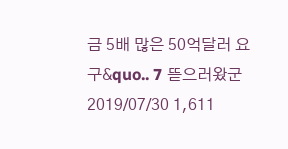금 5배 많은 50억달러 요구&quo.. 7 뜯으러왔군 2019/07/30 1,611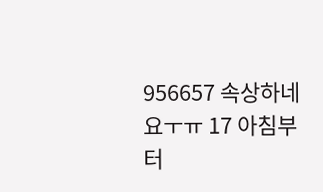956657 속상하네요ㅜㅠ 17 아침부터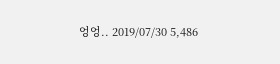엉엉.. 2019/07/30 5,486